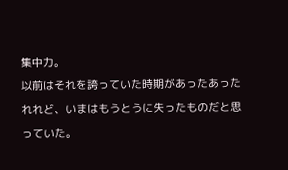集中力。
以前はそれを誇っていた時期があったあったれれど、いまはもうとうに失ったものだと思っていた。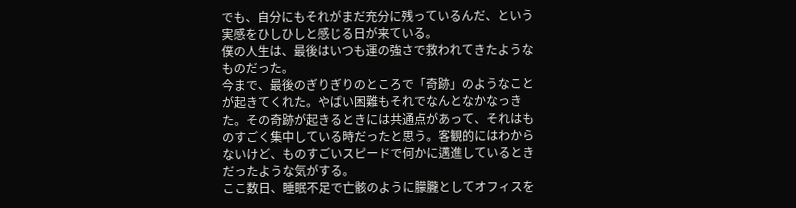でも、自分にもそれがまだ充分に残っているんだ、という実感をひしひしと感じる日が来ている。
僕の人生は、最後はいつも運の強さで救われてきたようなものだった。
今まで、最後のぎりぎりのところで「奇跡」のようなことが起きてくれた。やばい困難もそれでなんとなかなっきた。その奇跡が起きるときには共通点があって、それはものすごく集中している時だったと思う。客観的にはわからないけど、ものすごいスピードで何かに邁進しているときだったような気がする。
ここ数日、睡眠不足で亡骸のように朦朧としてオフィスを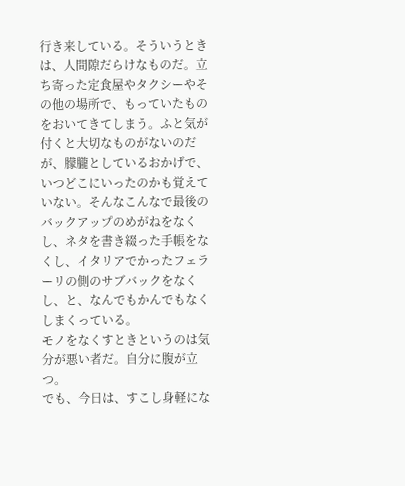行き来している。そういうときは、人間隙だらけなものだ。立ち寄った定食屋やタクシーやその他の場所で、もっていたものをおいてきてしまう。ふと気が付くと大切なものがないのだが、朦朧としているおかげで、いつどこにいったのかも覚えていない。そんなこんなで最後のバックアップのめがねをなくし、ネタを書き綴った手帳をなくし、イタリアでかったフェラーリの側のサブバックをなくし、と、なんでもかんでもなくしまくっている。
モノをなくすときというのは気分が悪い者だ。自分に腹が立つ。
でも、今日は、すこし身軽にな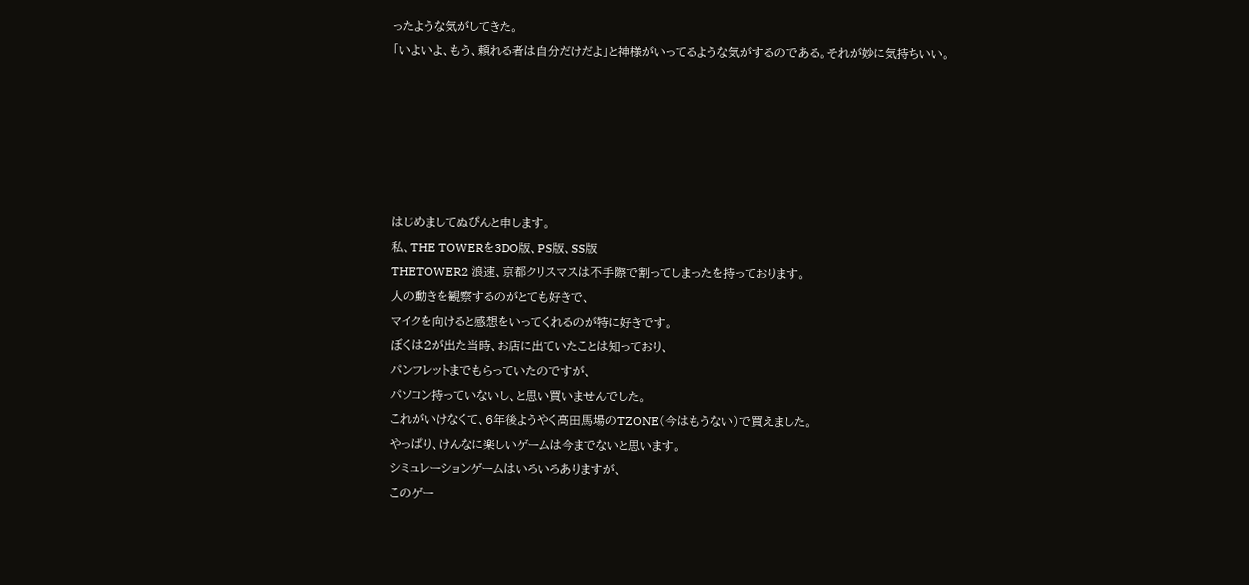ったような気がしてきた。
「いよいよ、もう、頼れる者は自分だけだよ」と神様がいってるような気がするのである。それが妙に気持ちいい。






はじめましてぬぴんと申します。
私、THE TOWERを3DO版、PS版、SS版
THETOWER2 浪速、京都クリスマスは不手際で割ってしまったを持っております。
人の動きを観察するのがとても好きで、
マイクを向けると感想をいってくれるのが特に好きです。
ぼくは2が出た当時、お店に出ていたことは知っており、
パンフレットまでもらっていたのですが、
パソコン持っていないし、と思い買いませんでした。
これがいけなくて、6年後ようやく高田馬場のTZONE(今はもうない)で買えました。
やっぱり、けんなに楽しいゲームは今までないと思います。
シミュレーションゲームはいろいろありますが、
このゲー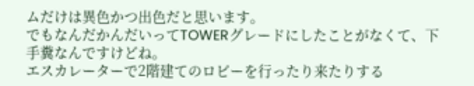ムだけは異色かつ出色だと思います。
でもなんだかんだいってTOWERグレードにしたことがなくて、下手糞なんですけどね。
エスカレーターで2階建てのロビーを行ったり来たりする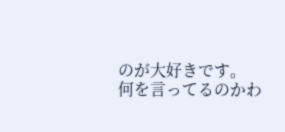のが大好きです。
何を言ってるのかわ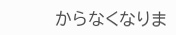からなくなりま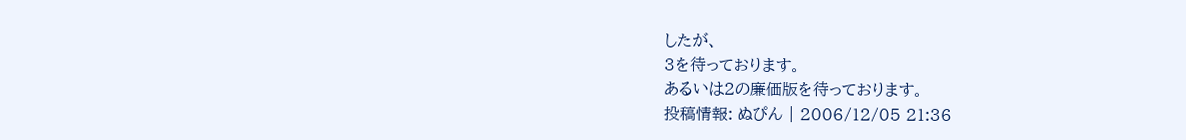したが、
3を待っております。
あるいは2の廉価版を待っております。
投稿情報: ぬぴん | 2006/12/05 21:36